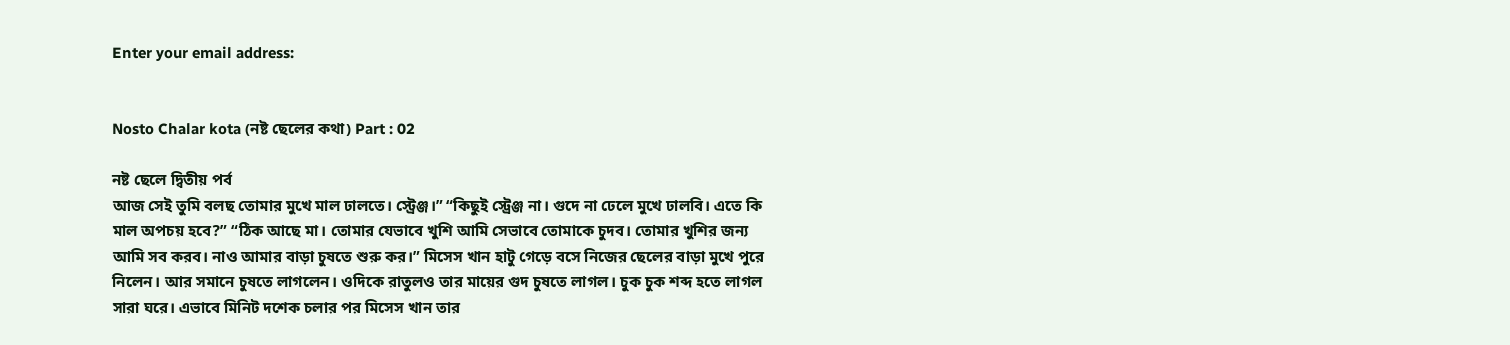Enter your email address:


Nosto Chalar kota (নষ্ট ছেলের কথা) Part : 02

নষ্ট ছেলে দ্বিতীয় পর্ব
আজ সেই তুমি বলছ তোমার মুখে মাল ঢালতে। স্ট্রেঞ্জ।” “কিছুই স্ট্রেঞ্জ না। গুদে না ঢেলে মুখে ঢালবি। এতে কি মাল অপচয় হবে?” “ঠিক আছে মা। তোমার যেভাবে খুশি আমি সেভাবে তোমাকে চুদব। তোমার খুশির জন্য আমি সব করব। নাও আমার বাড়া চুষতে শুরু কর।” মিসেস খান হাটু গেড়ে বসে নিজের ছেলের বাড়া মুখে পুরে নিলেন। আর সমানে চুষতে লাগলেন। ওদিকে রাতুলও তার মায়ের গুদ চুষতে লাগল। চুক চুক শব্দ হতে লাগল সারা ঘরে। এভাবে মিনিট দশেক চলার পর মিসেস খান তার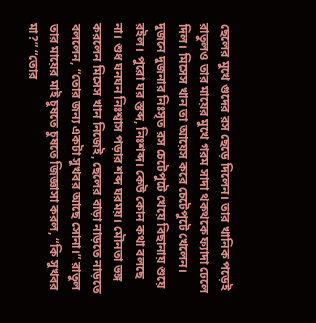ছেলের মুখে গুদের রস ছেড়ে দিলেন। তার খানিক পড়েই রাতুলও তার মায়ের মুখে গরম সাদা থকথকে ফ্যাদা ঢেলে দিল। মিসেস খান তা আয়েস করে চেটেপুটে খেলেন। দুজনে দুজনার নিঃসৃত রস চেটেপুটে খেয়ে বিছানায় শুয়ে রইল। পুরো ঘর স্তব্দ, নিঃশব্দ। কেউ কোন কথা বলছে না। শুধ ঘনঘন নিঃশ্বাস পড়ার শব্দ ঘরময়। মৌনতা ভঙ্গ করলেন মিসেস খান নিজেই, ছেলের বাড়া নাড়তে নাড়তে বললেন, “তোর জন্য একটা সুখবর আছে সোনা।” রাতুল তার মায়ের মাই চুষতে চুষতে জিজ্ঞাসা করল, “কি সুখবর মা?” “তোর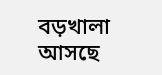বড়খালা আসছে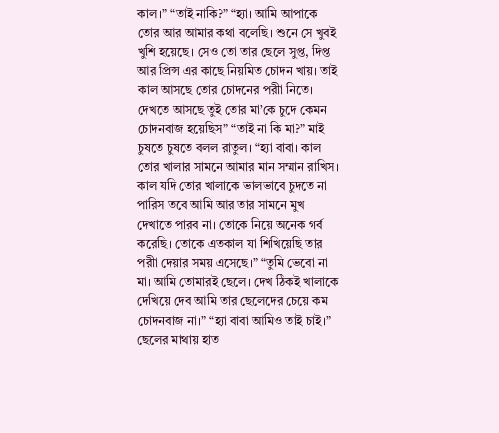কাল।” “তাই নাকি?” “হ্যা। আমি আপাকে তোর আর আমার কথা বলেছি। শুনে সে খুবই খুশি হয়েছে। সেও তো তার ছেলে সুপ্ত, দিপ্ত আর প্রিন্স এর কাছে নিয়মিত চোদন খায়। তাই কাল আসছে তোর চোদনের পরীা নিতে। দেখতে আসছে তুই তোর মা’কে চুদে কেমন চোদনবাজ হয়েছিস” “তাই না কি মা?” মাই চুষতে চুষতে বলল রাতুল। “হ্যা বাবা। কাল তোর খালার সামনে আমার মান সম্মান রাখিস। কাল যদি তোর খালাকে ভালভাবে চুদতে না পারিস তবে আমি আর তার সামনে মুখ দেখাতে পারব না। তোকে নিয়ে অনেক গর্ব করেছি। তোকে এতকাল যা শিখিয়েছি তার পরীা দেয়ার সময় এসেছে।” “তুমি ভেবো না মা। আমি তোমারই ছেলে। দেখ ঠিকই খালাকে দেখিয়ে দেব আমি তার ছেলেদের চেয়ে কম চোদনবাজ না।” “হ্যা বাবা আমিও তাই চাই।” ছেলের মাথায় হাত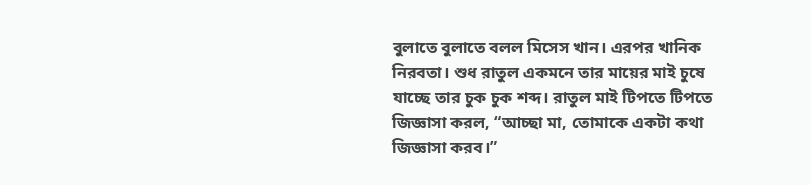বুলাতে বুলাতে বলল মিসেস খান। এরপর খানিক নিরবতা। শুধ রাতুল একমনে তার মায়ের মাই চুষে যাচ্ছে তার চুক চুক শব্দ। রাতুল মাই টিপতে টিপতে জিজ্ঞাসা করল, “আচ্ছা মা, তোমাকে একটা কথা জিজ্ঞাসা করব।”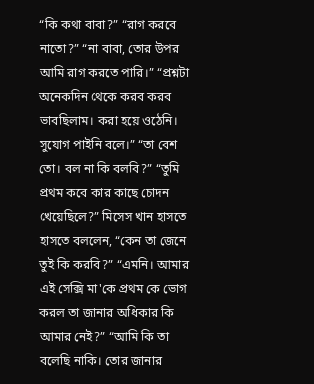“কি কথা বাবা?” “রাগ করবে নাতো?” “না বাবা, তোর উপর আমি রাগ করতে পারি।” “প্রশ্নটা অনেকদিন থেকে করব করব ভাবছিলাম। করা হয়ে ওঠেনি। সুযোগ পাইনি বলে।” “তা বেশ তো। বল না কি বলবি?” “তুমি প্রথম কবে কার কাছে চোদন খেয়েছিলে?” মিসেস খান হাসতে হাসতে বললেন, “কেন তা জেনে তুই কি করবি?” “এমনি। আমার এই সেক্সি মা'কে প্রথম কে ভোগ করল তা জানার অধিকার কি আমার নেই?” “আমি কি তা বলেছি নাকি। তোর জানার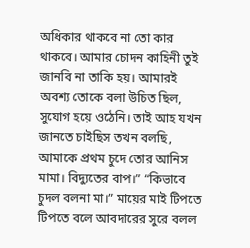অধিকার থাকবে না তো কার থাকবে। আমার চোদন কাহিনী তুই জানবি না তাকি হয়। আমারই অবশ্য তোকে বলা উচিত ছিল, সুযোগ হয়ে ওঠেনি। তাই আহ যখন জানতে চাইছিস তখন বলছি, আমাকে প্রথম চুদে তোর আনিস মামা। বিদ্যুতের বাপ।” “কিভাবে চুদল বলনা মা।” মায়ের মাই টিপতে টিপতে বলে আবদারের সুরে বলল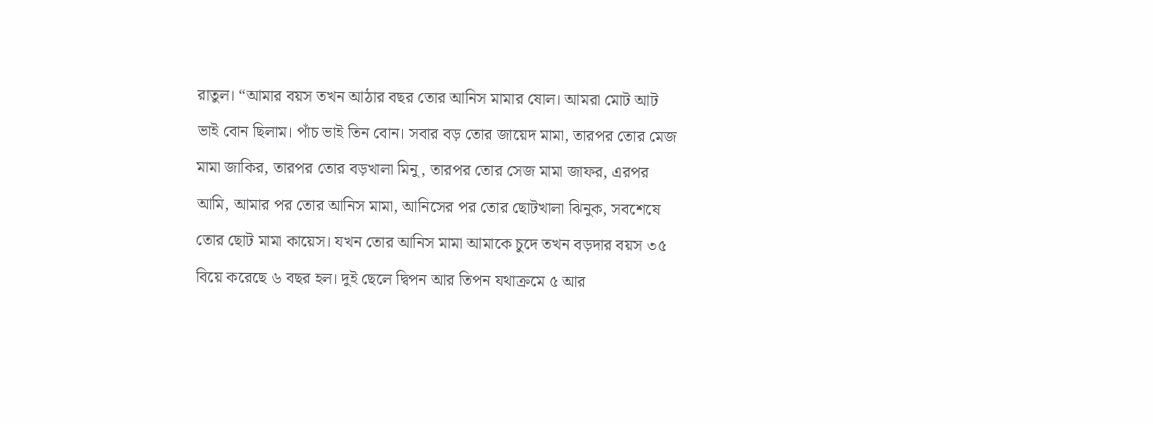রাতুল। “আমার বয়স তখন আঠার বছর তোর আনিস মামার ষোল। আমরা মোট আট ভাই বোন ছিলাম। পাঁচ ভাই তিন বোন। সবার বড় তোর জায়েদ মামা, তারপর তোর মেজ মামা জাকির, তারপর তোর বড়খালা মিনু, তারপর তোর সেজ মামা জাফর, এরপর আমি, আমার পর তোর আনিস মামা, আনিসের পর তোর ছোটখালা ঝিনুক, সবশেষে তোর ছোট মামা কায়েস। যখন তোর আনিস মামা আমাকে চুদে তখন বড়দার বয়স ৩৫ বিয়ে করেছে ৬ বছর হল। দুই ছেলে দ্বিপন আর তিপন যথাক্রমে ৫ আর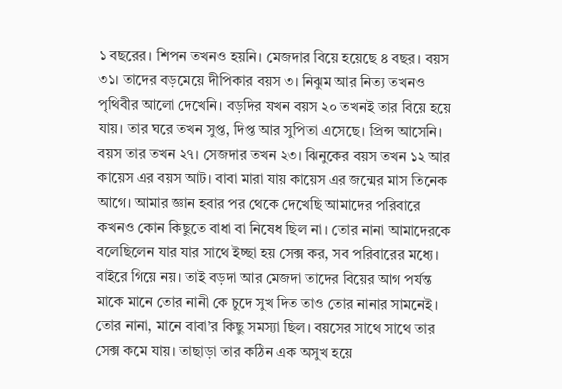১ বছরের। শিপন তখনও হয়নি। মেজদার বিয়ে হয়েছে ৪ বছর। বয়স ৩১। তাদের বড়মেয়ে দীপিকার বয়স ৩। নিঝুম আর নিত্য তখনও পৃথিবীর আলো দেখেনি। বড়দির যখন বয়স ২০ তখনই তার বিয়ে হয়ে যায়। তার ঘরে তখন সুপ্ত, দিপ্ত আর সুপিতা এসেছে। প্রিন্স আসেনি। বয়স তার তখন ২৭। সেজদার তখন ২৩। ঝিনুকের বয়স তখন ১২ আর কায়েস এর বয়স আট। বাবা মারা যায় কায়েস এর জন্মের মাস তিনেক আগে। আমার জ্ঞান হবার পর থেকে দেখেছি আমাদের পরিবারে কখনও কোন কিছুতে বাধা বা নিষেধ ছিল না। তোর নানা আমাদেরকে বলেছিলেন যার যার সাথে ইচ্ছা হয় সেক্স কর, সব পরিবারের মধ্যে। বাইরে গিয়ে নয়। তাই বড়দা আর মেজদা তাদের বিয়ের আগ পর্যন্ত মাকে মানে তোর নানী কে চুদে সুখ দিত তাও তোর নানার সামনেই। তোর নানা, মানে বাবা’র কিছু সমস্যা ছিল। বয়সের সাথে সাথে তার সেক্স কমে যায়। তাছাড়া তার কঠিন এক অসুখ হয়ে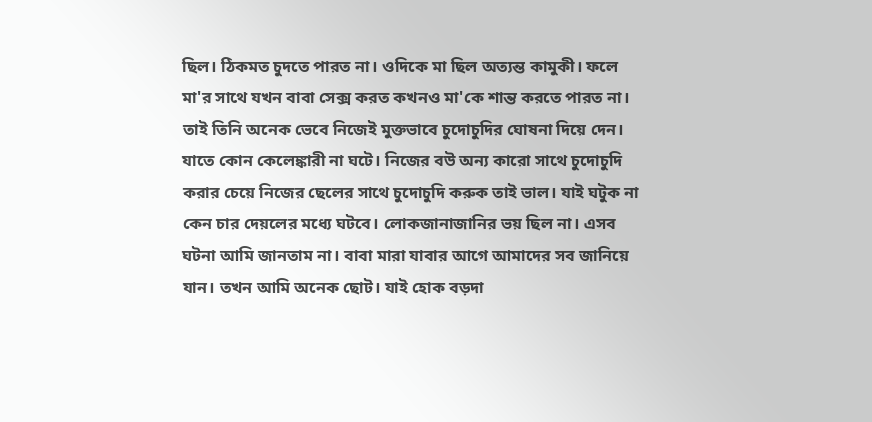ছিল। ঠিকমত চুদতে পারত না। ওদিকে মা ছিল অত্যন্ত কামুকী। ফলে মা'র সাথে যখন বাবা সেক্স করত কখনও মা'কে শান্ত করতে পারত না। তাই তিনি অনেক ভেবে নিজেই মুক্তভাবে চুদোচুদির ঘোষনা দিয়ে দেন। যাতে কোন কেলেঙ্কারী না ঘটে। নিজের বউ অন্য কারো সাথে চুদোচুদি করার চেয়ে নিজের ছেলের সাথে চুদোচুদি করুক তাই ভাল। যাই ঘটুক না কেন চার দেয়লের মধ্যে ঘটবে। লোকজানাজানির ভয় ছিল না। এসব ঘটনা আমি জানতাম না। বাবা মারা যাবার আগে আমাদের সব জানিয়ে যান। তখন আমি অনেক ছোট। যাই হোক বড়দা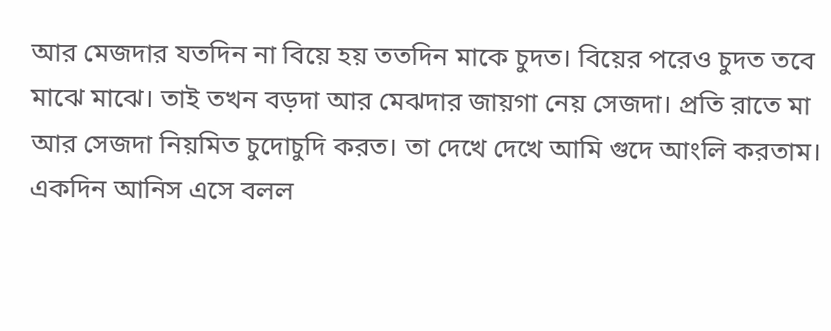আর মেজদার যতদিন না বিয়ে হয় ততদিন মাকে চুদত। বিয়ের পরেও চুদত তবে মাঝে মাঝে। তাই তখন বড়দা আর মেঝদার জায়গা নেয় সেজদা। প্রতি রাতে মা আর সেজদা নিয়মিত চুদোচুদি করত। তা দেখে দেখে আমি গুদে আংলি করতাম। একদিন আনিস এসে বলল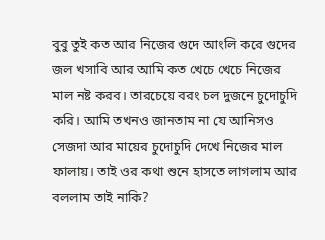বুবু তুই কত আর নিজের গুদে আংলি করে গুদের জল খসাবি আর আমি কত খেচে খেচে নিজের মাল নষ্ট করব। তারচেয়ে বরং চল দুজনে চুদোচুদি করি। আমি তখনও জানতাম না যে আনিসও সেজদা আর মায়ের চুদোচুদি দেখে নিজের মাল ফালায়। তাই ওর কথা শুনে হাসতে লাগলাম আর বললাম তাই নাকি?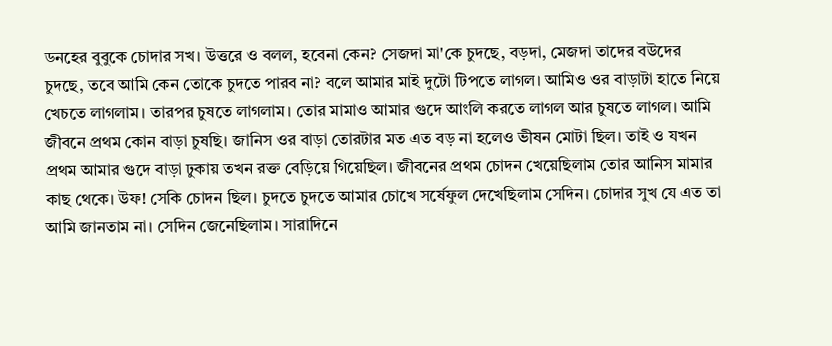ডনহের বুবুকে চোদার সখ। উত্তরে ও বলল, হবেনা কেন? সেজদা মা'কে চুদছে, বড়দা, মেজদা তাদের বউদের চুদছে, তবে আমি কেন তোকে চুদতে পারব না? বলে আমার মাই দুটো টিপতে লাগল। আমিও ওর বাড়াটা হাতে নিয়ে খেচতে লাগলাম। তারপর চুষতে লাগলাম। তোর মামাও আমার গুদে আংলি করতে লাগল আর চুষতে লাগল। আমি জীবনে প্রথম কোন বাড়া চুষছি। জানিস ওর বাড়া তোরটার মত এত বড় না হলেও ভীষন মোটা ছিল। তাই ও যখন প্রথম আমার গুদে বাড়া ঢুকায় তখন রক্ত বেড়িয়ে গিয়েছিল। জীবনের প্রথম চোদন খেয়েছিলাম তোর আনিস মামার কাছ থেকে। উফ! সেকি চোদন ছিল। চুদতে চুদতে আমার চোখে সর্ষেফুল দেখেছিলাম সেদিন। চোদার সুখ যে এত তা আমি জানতাম না। সেদিন জেনেছিলাম। সারাদিনে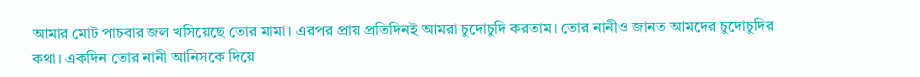আমার মোট পাচবার জল খসিয়েছে তোর মামা। এরপর প্রায় প্রতিদিনই আমরা চুদোচুদি করতাম। তোর নানীও জানত আমদের চুদোচুদির কথা। একদিন তোর নানী আনিসকে দিয়ে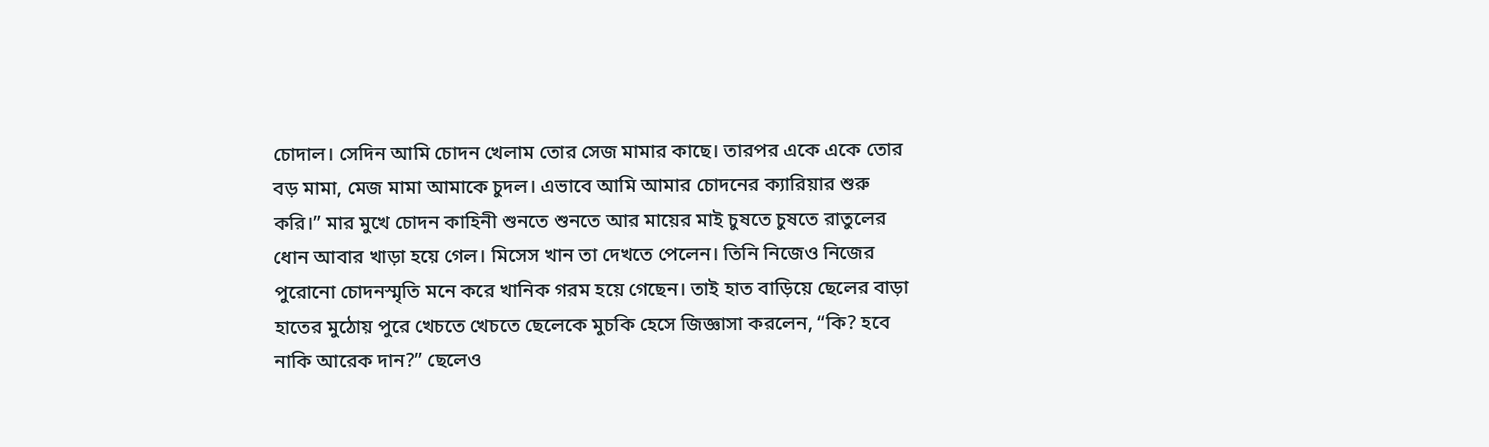চোদাল। সেদিন আমি চোদন খেলাম তোর সেজ মামার কাছে। তারপর একে একে তোর বড় মামা, মেজ মামা আমাকে চুদল। এভাবে আমি আমার চোদনের ক্যারিয়ার শুরু করি।” মার মুখে চোদন কাহিনী শুনতে শুনতে আর মায়ের মাই চুষতে চুষতে রাতুলের ধোন আবার খাড়া হয়ে গেল। মিসেস খান তা দেখতে পেলেন। তিনি নিজেও নিজের পুরোনো চোদনস্মৃতি মনে করে খানিক গরম হয়ে গেছেন। তাই হাত বাড়িয়ে ছেলের বাড়া হাতের মুঠোয় পুরে খেচতে খেচতে ছেলেকে মুচকি হেসে জিজ্ঞাসা করলেন, “কি? হবে নাকি আরেক দান?” ছেলেও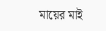মায়ের মাই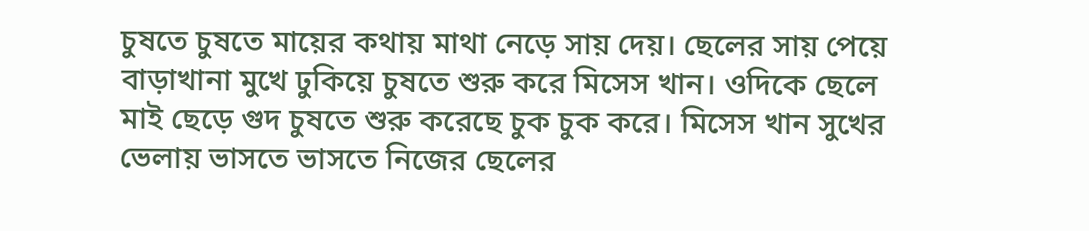চুষতে চুষতে মায়ের কথায় মাথা নেড়ে সায় দেয়। ছেলের সায় পেয়ে বাড়াখানা মুখে ঢুকিয়ে চুষতে শুরু করে মিসেস খান। ওদিকে ছেলে মাই ছেড়ে গুদ চুষতে শুরু করেছে চুক চুক করে। মিসেস খান সুখের ভেলায় ভাসতে ভাসতে নিজের ছেলের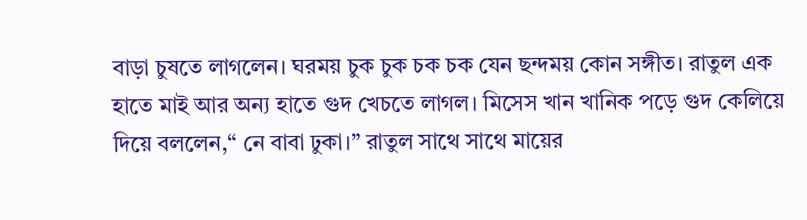বাড়া চুষতে লাগলেন। ঘরময় চুক চুক চক চক যেন ছন্দময় কোন সঙ্গীত। রাতুল এক হাতে মাই আর অন্য হাতে গুদ খেচতে লাগল। মিসেস খান খানিক পড়ে গুদ কেলিয়ে দিয়ে বললেন,“ নে বাবা ঢুকা।” রাতুল সাথে সাথে মায়ের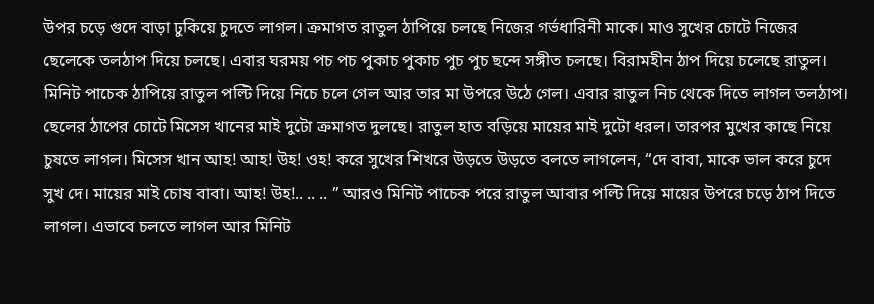উপর চড়ে গুদে বাড়া ঢুকিয়ে চুদতে লাগল। ক্রমাগত রাতুল ঠাপিয়ে চলছে নিজের গর্ভধারিনী মাকে। মাও সুখের চোটে নিজের ছেলেকে তলঠাপ দিয়ে চলছে। এবার ঘরময় পচ পচ পুকাচ পুকাচ পুচ পুচ ছন্দে সঙ্গীত চলছে। বিরামহীন ঠাপ দিয়ে চলেছে রাতুল। মিনিট পাচেক ঠাপিয়ে রাতুল পল্টি দিয়ে নিচে চলে গেল আর তার মা উপরে উঠে গেল। এবার রাতুল নিচ থেকে দিতে লাগল তলঠাপ। ছেলের ঠাপের চোটে মিসেস খানের মাই দুটো ক্রমাগত দুলছে। রাতুল হাত বড়িয়ে মায়ের মাই দুটো ধরল। তারপর মুখের কাছে নিয়ে চুষতে লাগল। মিসেস খান আহ! আহ! উহ! ওহ! করে সুখের শিখরে উড়তে উড়তে বলতে লাগলেন, “দে বাবা, মাকে ভাল করে চুদে সুখ দে। মায়ের মাই চোষ বাবা। আহ! উহ!.. .. .. ” আরও মিনিট পাচেক পরে রাতুল আবার পল্টি দিয়ে মায়ের উপরে চড়ে ঠাপ দিতে লাগল। এভাবে চলতে লাগল আর মিনিট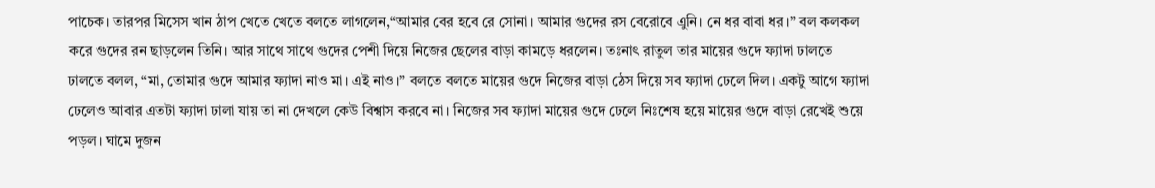পাচেক। তারপর মিসেস খান ঠাপ খেতে খেতে বলতে লাগলেন,“আমার বের হবে রে সোনা। আমার গুদের রস বেরোবে এুনি। নে ধর বাবা ধর।” বল কলকল করে গুদের রন ছাড়লেন তিনি। আর সাথে সাথে গুদের পেশী দিয়ে নিজের ছেলের বাড়া কামড়ে ধরলেন। তঃনাৎ রাতুল তার মায়ের গুদে ফ্যাদা ঢালতে ঢালতে বলল, “মা, তোমার গুদে আমার ফ্যাদা নাও মা। এই নাও।” বলতে বলতে মায়ের গুদে নিজের বাড়া ঠেস দিয়ে সব ফ্যাদা ঢেলে দিল। একটু আগে ফ্যাদা ঢেলেও আবার এতটা ফ্যাদা ঢালা যায় তা না দেখলে কেউ বিশ্বাস করবে না। নিজের সব ফ্যাদা মায়ের গুদে ঢেলে নিঃশেষ হয়ে মায়ের গুদে বাড়া রেখেই শুয়ে পড়ল। ঘামে দুজন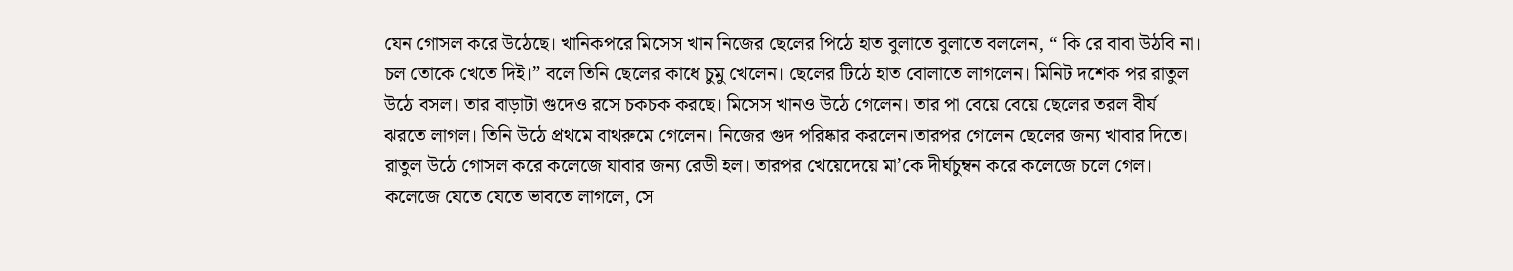যেন গোসল করে উঠেছে। খানিকপরে মিসেস খান নিজের ছেলের পিঠে হাত বুলাতে বুলাতে বললেন, “ কি রে বাবা উঠবি না। চল তোকে খেতে দিই।” বলে তিনি ছেলের কাধে চুমু খেলেন। ছেলের টিঠে হাত বোলাতে লাগলেন। মিনিট দশেক পর রাতুল উঠে বসল। তার বাড়াটা গুদেও রসে চকচক করছে। মিসেস খানও উঠে গেলেন। তার পা বেয়ে বেয়ে ছেলের তরল বীর্য ঝরতে লাগল। তিনি উঠে প্রথমে বাথরুমে গেলেন। নিজের গুদ পরিষ্কার করলেন।তারপর গেলেন ছেলের জন্য খাবার দিতে। রাতুল উঠে গোসল করে কলেজে যাবার জন্য রেডী হল। তারপর খেয়েদেয়ে মা’কে দীর্ঘচুম্বন করে কলেজে চলে গেল। কলেজে যেতে যেতে ভাবতে লাগলে, সে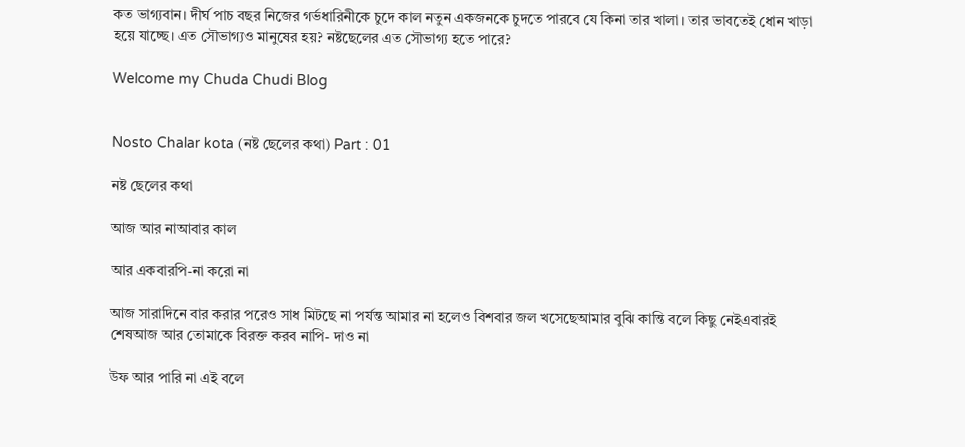কত ভাগ্যবান। দীর্ঘ পাচ বছর নিজের গর্ভধারিনীকে চুদে কাল নতুন একজনকে চুদতে পারবে যে কিনা তার খালা। তার ভাবতেই ধোন খাড়া হয়ে যাচ্ছে। এত সৌভাগ্যও মানুষের হয়? নষ্টছেলের এত সৌভাগ্য হতে পারে?

Welcome my Chuda Chudi Blog


Nosto Chalar kota (নষ্ট ছেলের কথা) Part : 01

নষ্ট ছেলের কথা

আজ আর নাআবার কাল

আর একবারপি-না করো না

আজ সারাদিনে বার করার পরেও সাধ মিটছে না পর্যন্ত আমার না হলেও বিশবার জল খসেছেআমার বুঝি কান্তি বলে কিছু নেইএবারই শেষআজ আর তোমাকে বিরক্ত করব নাপি- দাও না

উফ আর পারি না এই বলে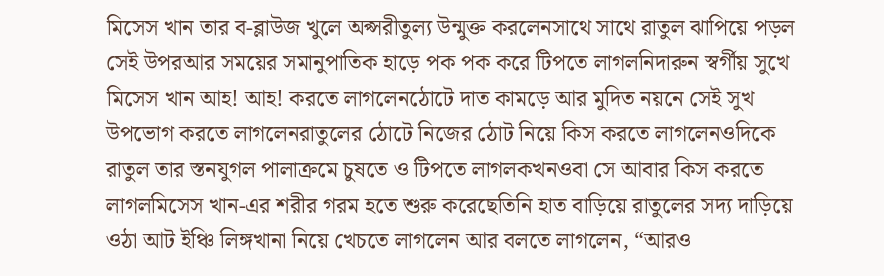মিসেস খান তার ব-ব্লাউজ খুলে অপ্সরীতুল্য উন্মুক্ত করলেনসাথে সাথে রাতুল ঝাপিয়ে পড়ল সেই উপরআর সময়ের সমানুপাতিক হাড়ে পক পক করে টিপতে লাগলনিদারুন স্বর্গীয় সুখে মিসেস খান আহ! আহ! করতে লাগলেনঠোটে দাত কামড়ে আর মুদিত নয়নে সেই সুখ উপভোগ করতে লাগলেনরাতুলের ঠোটে নিজের ঠোট নিয়ে কিস করতে লাগলেনওদিকে রাতুল তার স্তনযুগল পালাক্রমে চুষতে ও টিপতে লাগলকখনওবা সে আবার কিস করতে লাগলমিসেস খান-এর শরীর গরম হতে শুরু করেছেতিনি হাত বাড়িয়ে রাতুলের সদ্য দাড়িয়ে ওঠা আট ইঞ্চি লিঙ্গখানা নিয়ে খেচতে লাগলেন আর বলতে লাগলেন, “আরও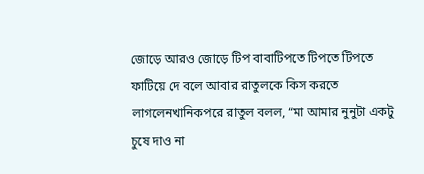জোড়ে আরও জোড়ে টিপ বাবাটিপতে টিপতে টিপতে ফাটিয়ে দে বলে আবার রাতুলকে কিস করতে লাগলেনখানিকপরে রাতুল বলল, “মা আমার নুনুটা একটু চুষে দাও না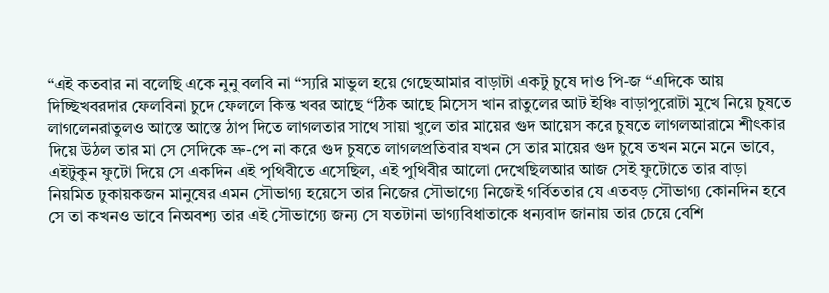“এই কতবার না বলেছি একে নুনু বলবি না “স্যরি মাভুল হয়ে গেছেআমার বাড়াটা একটু চুষে দাও পি-জ “এদিকে আয় দিচ্ছিখবরদার ফেলবিনা চুদে ফেললে কিন্ত খবর আছে “ঠিক আছে মিসেস খান রাতুলের আট ইঞ্চি বাড়াপুরোটা মুখে নিয়ে চুষতে লাগলেনরাতুলও আস্তে আস্তে ঠাপ দিতে লাগলতার সাথে সায়া খুলে তার মায়ের গুদ আয়েস করে চুষতে লাগলআরামে শীৎকার দিয়ে উঠল তার মা সে সেদিকে ভ্রু-পে না করে গুদ চুষতে লাগলপ্রতিবার যখন সে তার মায়ের গুদ চুষে তখন মনে মনে ভাবে, এইটুকুন ফুটো দিয়ে সে একদিন এই পৃথিবীতে এসেছিল, এই পুথিবীর আলো দেখেছিলআর আজ সেই ফুটোতে তার বাড়া নিয়মিত ঢুকায়কজন মানুষের এমন সৌভাগ্য হয়েসে তার নিজের সৌভাগ্যে নিজেই গর্বিততার যে এতবড় সৌভাগ্য কোনদিন হবে সে তা কখনও ভাবে নিঅবশ্য তার এই সৌভাগ্যে জন্য সে যতটানা ভাগ্যবিধাতাকে ধন্যবাদ জানায় তার চেয়ে বেশি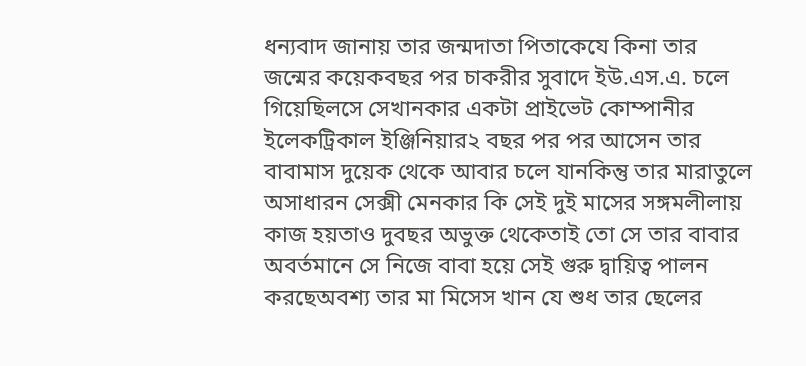ধন্যবাদ জানায় তার জন্মদাতা পিতাকেযে কিনা তার জন্মের কয়েকবছর পর চাকরীর সুবাদে ইউ.এস.এ. চলে গিয়েছিলসে সেখানকার একটা প্রাইভেট কোম্পানীর ইলেকট্রিকাল ইঞ্জিনিয়ার২ বছর পর পর আসেন তার বাবামাস দুয়েক থেকে আবার চলে যানকিন্তু তার মারাতুলে অসাধারন সেক্সী মেনকার কি সেই দুই মাসের সঙ্গমলীলায় কাজ হয়তাও দুবছর অভুক্ত থেকেতাই তো সে তার বাবার অবর্তমানে সে নিজে বাবা হয়ে সেই গুরু দ্বায়িত্ব পালন করছেঅবশ্য তার মা মিসেস খান যে শুধ তার ছেলের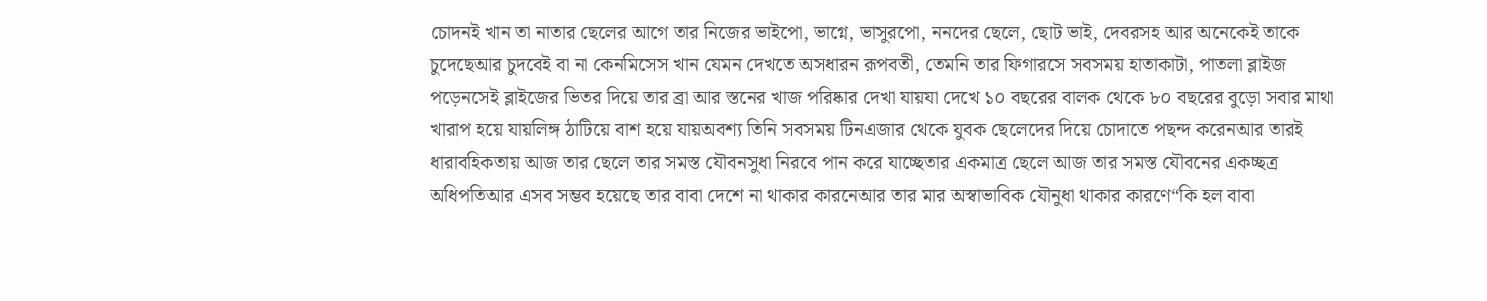চোদনই খান তা নাতার ছেলের আগে তার নিজের ভাইপো, ভাগ্নে, ভাসুরপো, ননদের ছেলে, ছোট ভাই, দেবরসহ আর অনেকেই তাকে চুদেছেআর চুদবেই বা না কেনমিসেস খান যেমন দেখতে অসধারন রূপবতী, তেমনি তার ফিগারসে সবসময় হাতাকাটা, পাতলা ব্লাইজ পড়েনসেই ব্লাইজের ভিতর দিয়ে তার ব্রা আর স্তনের খাজ পরিষ্কার দেখা যায়যা দেখে ১০ বছরের বালক থেকে ৮০ বছরের বুড়ো সবার মাথা খারাপ হয়ে যায়লিঙ্গ ঠাটিয়ে বাশ হয়ে যায়অবশ্য তিনি সবসময় টিনএজার থেকে যুবক ছেলেদের দিয়ে চোদাতে পছন্দ করেনআর তারই ধারাবহিকতায় আজ তার ছেলে তার সমস্ত যৌবনসুধা নিরবে পান করে যাচ্ছেতার একমাত্র ছেলে আজ তার সমস্ত যৌবনের একচ্ছত্র অধিপতিআর এসব সম্ভব হয়েছে তার বাবা দেশে না থাকার কারনেআর তার মার অস্বাভাবিক যৌনুধা থাকার কারণে“কি হল বাবা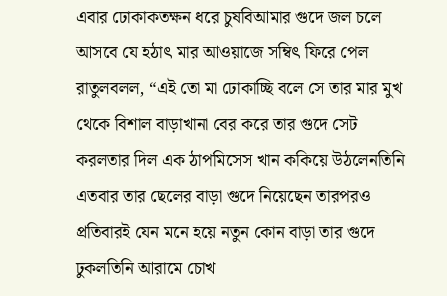এবার ঢোকাকতক্ষন ধরে চুষবিআমার গুদে জল চলে আসবে যে হঠাৎ মার আওয়াজে সম্বিৎ ফিরে পেল রাতুলবলল, “এই তো মা ঢোকাচ্ছি বলে সে তার মার মুখ থেকে বিশাল বাড়াখানা বের করে তার গুদে সেট করলতার দিল এক ঠাপমিসেস খান ককিয়ে উঠলেনতিনি এতবার তার ছেলের বাড়া গুদে নিয়েছেন তারপরও প্রতিবারই যেন মনে হয়ে নতুন কোন বাড়া তার গুদে ঢুকলতিনি আরামে চোখ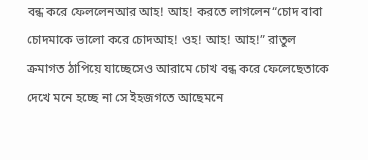বন্ধ করে ফেললেনআর আহ! আহ! করতে লাগলেন“চোদ বাবা চোদমাকে ভালো করে চোদআহ! ওহ! আহ! আহ!” রাতুল ক্রমাগত ঠাপিয়ে যাচ্ছেসেও আরামে চোখ বন্ধ করে ফেলেছেতাকে দেখে মনে হচ্ছে না সে ইহজগতে আছেমনে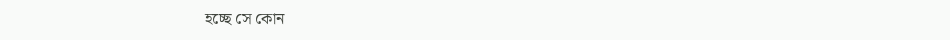হচ্ছে সে কোন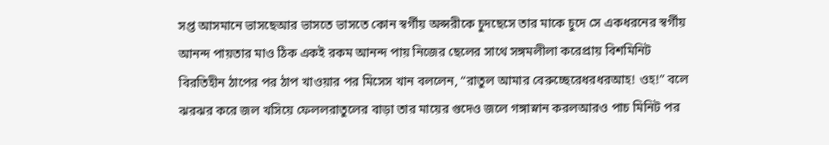সপ্ত আসমানে ভাসছেআর ভাসতে ভাসতে কোন স্বর্গীয় অপ্সরীকে চুদছেসে তার মাকে চুদে সে একধরনের স্বর্গীয় আনন্দ পায়তার মাও ঠিক একই রকম আনন্দ পায় নিজের ছেলের সাথে সঙ্গমলীলা করেপ্রায় বিশমিনিট বিরতিহীন ঠাপের পর ঠাপ খাওয়ার পর মিসেস খান বললেন, “রাতুল আমার বেরুচ্ছেরেধরধরআহ! ওহ!” বলে ঝরঝর করে জল খসিয়ে ফেললরাতুলের বাড়া তার মায়ের গুদেও জলে গঙ্গাস্নান করলআরও পাচ মিনিট পর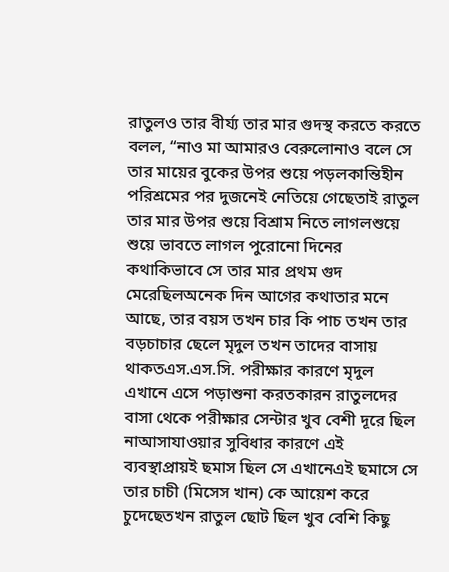রাতুলও তার বীর্য্য তার মার গুদস্থ করতে করতে বলল, “নাও মা আমারও বেরুলোনাও বলে সে তার মায়ের বুকের উপর শুয়ে পড়লকান্তিহীন পরিশ্রমের পর দুজনেই নেতিয়ে গেছেতাই রাতুল তার মার উপর শুয়ে বিশ্রাম নিতে লাগলশুয়ে শুয়ে ভাবতে লাগল পুরোনো দিনের কথাকিভাবে সে তার মার প্রথম গুদ মেরেছিলঅনেক দিন আগের কথাতার মনে আছে, তার বয়স তখন চার কি পাচ তখন তার বড়চাচার ছেলে মৃদুল তখন তাদের বাসায় থাকতএস.এস.সি. পরীক্ষার কারণে মৃদুল এখানে এসে পড়াশুনা করতকারন রাতুলদের বাসা থেকে পরীক্ষার সেন্টার খুব বেশী দূরে ছিল নাআসাযাওয়ার সুবিধার কারণে এই ব্যবস্থাপ্রায়ই ছমাস ছিল সে এখানেএই ছমাসে সে তার চাচী (মিসেস খান) কে আয়েশ করে চুদেছেতখন রাতুল ছোট ছিল খুব বেশি কিছু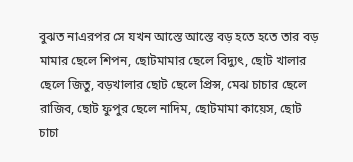বুঝত নাএরপর সে যখন আস্তে আস্তে বড় হতে হতে তার বড় মামার ছেলে শিপন, ছোটমামার ছেলে বিদ্যুৎ, ছোট খালার ছেলে জিতু, বড়খালার ছোট ছেলে প্রিন্স, মেঝ চাচার ছেলে রাজিব, ছোট ফুপুর ছেলে নাদিম, ছোটমামা কায়েস, ছোট চাচা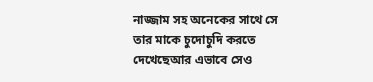নাজ্জাম সহ অনেকের সাথে সে তার মাকে চুদোচুদি করতে দেখেছেআর এভাবে সেও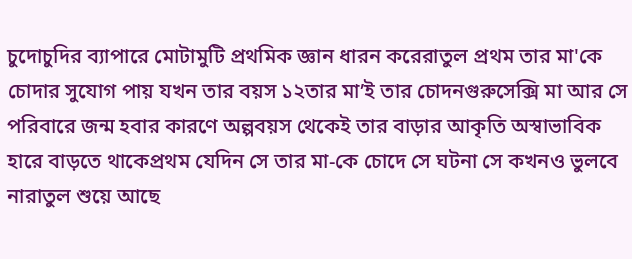চুদোচুদির ব্যাপারে মোটামুটি প্রথমিক জ্ঞান ধারন করেরাতুল প্রথম তার মা'কে চোদার সুযোগ পায় যখন তার বয়স ১২তার মা’ই তার চোদনগুরুসেক্সি মা আর সে পরিবারে জন্ম হবার কারণে অল্পবয়স থেকেই তার বাড়ার আকৃতি অস্বাভাবিক হারে বাড়তে থাকেপ্রথম যেদিন সে তার মা-কে চোদে সে ঘটনা সে কখনও ভুলবে নারাতুল শুয়ে আছে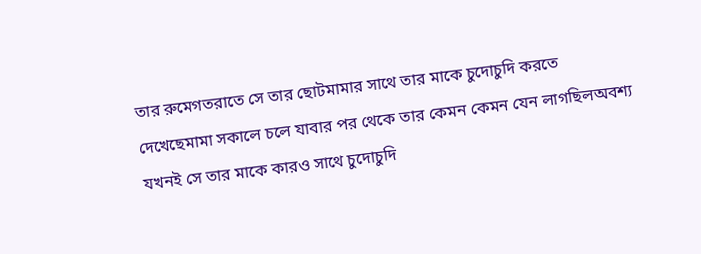তার রুমেগতরাতে সে তার ছোটমামার সাথে তার মাকে চুদোচুদি করতে দেখেছেমামা সকালে চলে যাবার পর থেকে তার কেমন কেমন যেন লাগছিলঅবশ্য যখনই সে তার মাকে কারও সাথে চুদোচুদি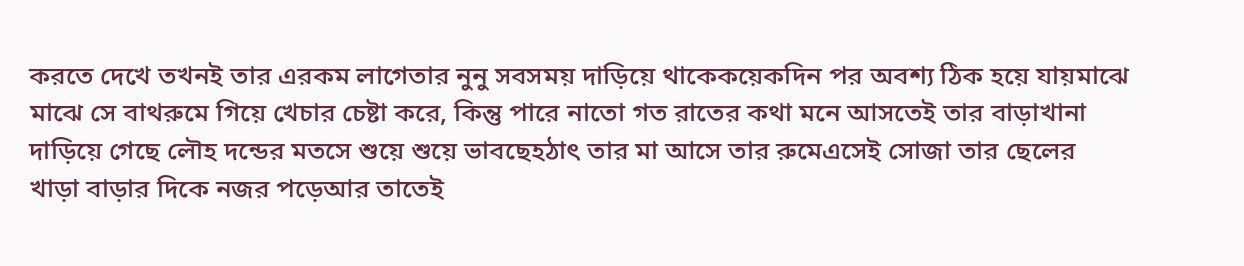করতে দেখে তখনই তার এরকম লাগেতার নুনু সবসময় দাড়িয়ে থাকেকয়েকদিন পর অবশ্য ঠিক হয়ে যায়মাঝে মাঝে সে বাথরুমে গিয়ে খেচার চেষ্টা করে, কিন্তু পারে নাতো গত রাতের কথা মনে আসতেই তার বাড়াখানা দাড়িয়ে গেছে লৌহ দন্ডের মতসে শুয়ে শুয়ে ভাবছেহঠাৎ তার মা আসে তার রুমেএসেই সোজা তার ছেলের খাড়া বাড়ার দিকে নজর পড়েআর তাতেই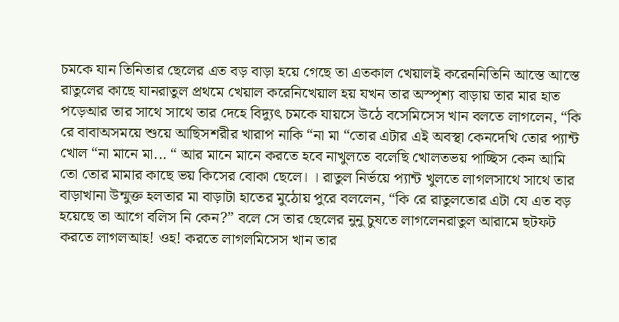চমকে যান তিনিতার ছেলের এত বড় বাড়া হয়ে গেছে তা এতকাল খেয়ালই করেননিতিনি আস্তে আস্তে রাতুলের কাছে যানরাতুল প্রথমে খেয়াল করেনিখেয়াল হয় যখন তার অস্পৃশ্য বাড়ায় তার মার হাত পড়েআর তার সাথে সাথে তার দেহে বিদ্যুৎ চমকে যায়সে উঠে বসেমিসেস খান বলতে লাগলেন, “কি রে বাবাঅসময়ে শুয়ে আছিসশরীর খারাপ নাকি “না মা “তোর এটার এই অবস্থা কেনদেখি তোর প্যান্ট খোল “না মানে মা... “ আর মানে মানে করতে হবে নাখুলতে বলেছি খোলতভয় পাচ্ছিস কেন আমি তো তোর মামার কাছে ভয় কিসের বোকা ছেলে। । রাতুল নির্ভয়ে প্যান্ট খুলতে লাগলসাথে সাথে তার বাড়াখানা উন্মুক্ত হলতার মা বাড়াটা হাতের মুঠোয় পুরে বললেন, “কি রে রাতুলতোর এটা যে এত বড় হয়েছে তা আগে বলিস নি কেন?” বলে সে তার ছেলের নুনু চুষতে লাগলেনরাতুল আরামে ছটফট করতে লাগলআহ! ওহ! করতে লাগলমিসেস খান তার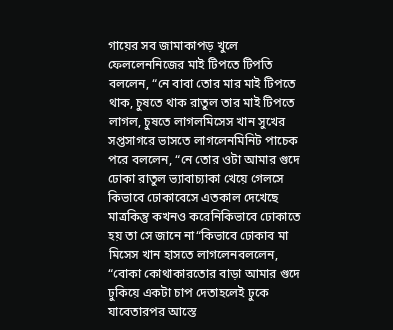গায়ের সব জামাকাপড় খুলে ফেললেননিজের মাই টিপতে টিপতি বললেন, “নে বাবা তোর মার মাই টিপতে থাক, চুষতে থাক রাতুল তার মাই টিপতে লাগল, চুষতে লাগলমিসেস খান সুখের সপ্তসাগরে ভাসতে লাগলেনমিনিট পাচেক পরে বললেন, “নে তোর ওটা আমার গুদে ঢোকা রাতুল ভ্যাবাচ্যাকা খেয়ে গেলসে কিভাবে ঢোকাবেসে এতকাল দেখেছে মাত্রকিন্তু কখনও করেনিকিভাবে ঢোকাতে হয় তা সে জানে না“কিভাবে ঢোকাব মা মিসেস খান হাসতে লাগলেনবললেন, “বোকা কোথাকারতোর বাড়া আমার গুদে ঢুকিয়ে একটা চাপ দেতাহলেই ঢুকে যাবেতারপর আস্তে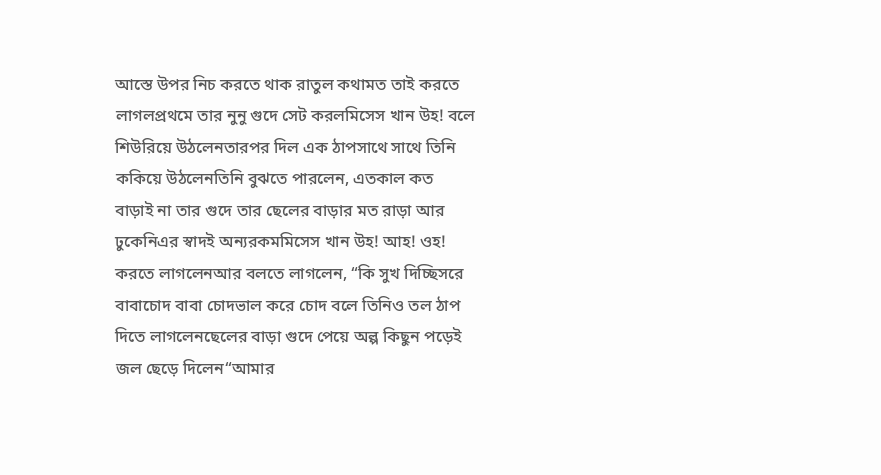আস্তে উপর নিচ করতে থাক রাতুল কথামত তাই করতে লাগলপ্রথমে তার নুনু গুদে সেট করলমিসেস খান উহ! বলে শিউরিয়ে উঠলেনতারপর দিল এক ঠাপসাথে সাথে তিনি ককিয়ে উঠলেনতিনি বুঝতে পারলেন, এতকাল কত বাড়াই না তার গুদে তার ছেলের বাড়ার মত রাড়া আর ঢুকেনিএর স্বাদই অন্যরকমমিসেস খান উহ! আহ! ওহ! করতে লাগলেনআর বলতে লাগলেন, “কি সুখ দিচ্ছিসরে বাবাচোদ বাবা চোদভাল করে চোদ বলে তিনিও তল ঠাপ দিতে লাগলেনছেলের বাড়া গুদে পেয়ে অল্প কিছুন পড়েই জল ছেড়ে দিলেন“আমার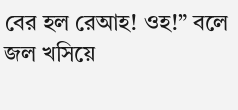বের হল রেআহ! ওহ!” বলে জল খসিয়ে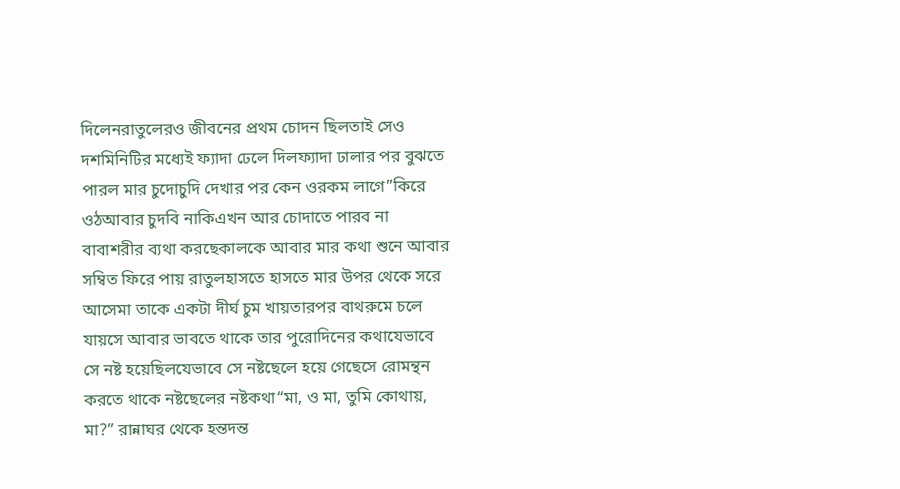দিলেনরাতুলেরও জীবনের প্রথম চোদন ছিলতাই সেও দশমিনিটির মধ্যেই ফ্যাদা ঢেলে দিলফ্যাদা ঢালার পর বুঝতে পারল মার চুদোচুদি দেখার পর কেন ওরকম লাগে”কিরে ওঠআবার চুদবি নাকিএখন আর চোদাতে পারব না বাবাশরীর ব্যথা করছেকালকে আবার মার কথা শুনে আবার সম্বিত ফিরে পায় রাতুলহাসতে হাসতে মার উপর থেকে সরে আসেমা তাকে একটা দীর্ঘ চুম খায়তারপর বাথরুমে চলে যায়সে আবার ভাবতে থাকে তার পুরোদিনের কথাযেভাবে সে নষ্ট হয়েছিলযেভাবে সে নষ্টছেলে হয়ে গেছেসে রোমন্থন করতে থাকে নষ্টছেলের নষ্টকথা“মা, ও মা, তুমি কোথায়, মা?” রান্নাঘর থেকে হন্তদন্ত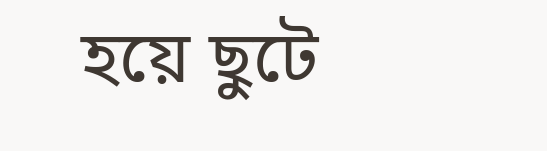হয়ে ছুটে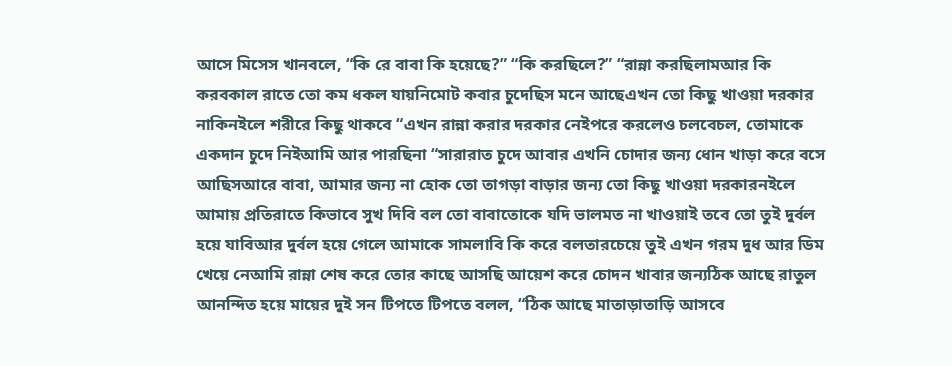আসে মিসেস খানবলে, “কি রে বাবা কি হয়েছে?” “কি করছিলে?” “রান্না করছিলামআর কি করবকাল রাতে তো কম ধকল যায়নিমোট কবার চুদেছিস মনে আছেএখন তো কিছু খাওয়া দরকার নাকিনইলে শরীরে কিছু থাকবে “এখন রান্না করার দরকার নেইপরে করলেও চলবেচল, তোমাকে একদান চুদে নিইআমি আর পারছিনা “সারারাত চুদে আবার এখনি চোদার জন্য ধোন খাড়া করে বসে আছিসআরে বাবা, আমার জন্য না হোক তো তাগড়া বাড়ার জন্য তো কিছু খাওয়া দরকারনইলে আমায় প্রতিরাতে কিভাবে সুখ দিবি বল তো বাবাতোকে যদি ভালমত না খাওয়াই তবে তো তুই দুর্বল হয়ে যাবিআর দুর্বল হয়ে গেলে আমাকে সামলাবি কি করে বলতারচেয়ে তুই এখন গরম দুধ আর ডিম খেয়ে নেআমি রান্না শেষ করে তোর কাছে আসছি আয়েশ করে চোদন খাবার জন্যঠিক আছে রাতুল আনন্দিত হয়ে মায়ের দুই সন টিপতে টিপতে বলল, “ঠিক আছে মাতাড়াতাড়ি আসবে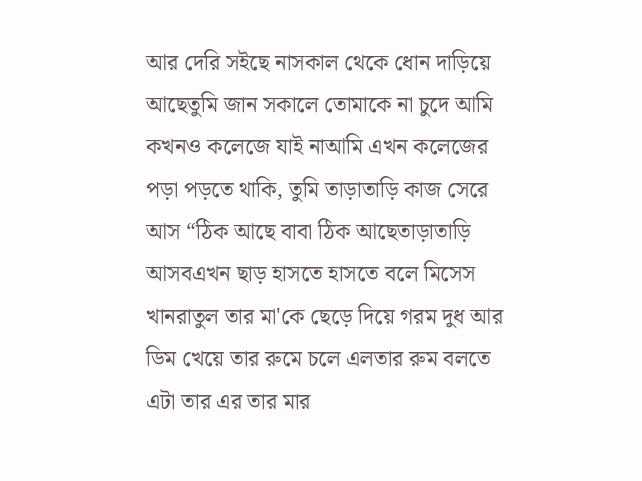আর দেরি সইছে নাসকাল থেকে ধোন দাড়িয়ে আছেতুমি জান সকালে তোমাকে না চুদে আমি কখনও কলেজে যাই নাআমি এখন কলেজের পড়া পড়তে থাকি, তুমি তাড়াতাড়ি কাজ সেরে আস “ঠিক আছে বাবা ঠিক আছেতাড়াতাড়ি আসবএখন ছাড় হাসতে হাসতে বলে মিসেস খানরাতুল তার মা'কে ছেড়ে দিয়ে গরম দুধ আর ডিম খেয়ে তার রুমে চলে এলতার রুম বলতে এটা তার এর তার মার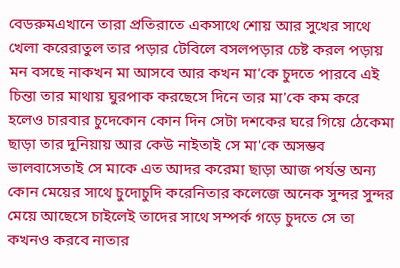বেডরুমএখানে তারা প্রতিরাতে একসাথে শোয় আর সুখের সাথে খেলা করেরাতুল তার পড়ার টেবিলে বসলপড়ার চেষ্ট করল পড়ায় মন বসছে নাকখন মা আসবে আর কখন মা'কে চুদতে পারবে এই চিন্তা তার মাথায় ঘুরপাক করছেসে দিনে তার মা'কে কম করে হলেও চারবার চুদেকোন কোন দিন সেটা দশকের ঘরে গিয়ে ঠেকেমা ছাড়া তার দুনিয়ায় আর কেউ নাইতাই সে মা'কে অসম্ভব ভালবাসেতাই সে মাকে এত আদর করেমা ছাড়া আজ পর্যন্ত অন্য কোন মেয়ের সাথে চুদোচুদি করেনিতার কলেজে অনেক সুন্দর সুন্দর মেয়ে আছেসে চাইলেই তাদের সাথে সম্পর্ক গড়ে চুদতে সে তা কখনও করবে নাতার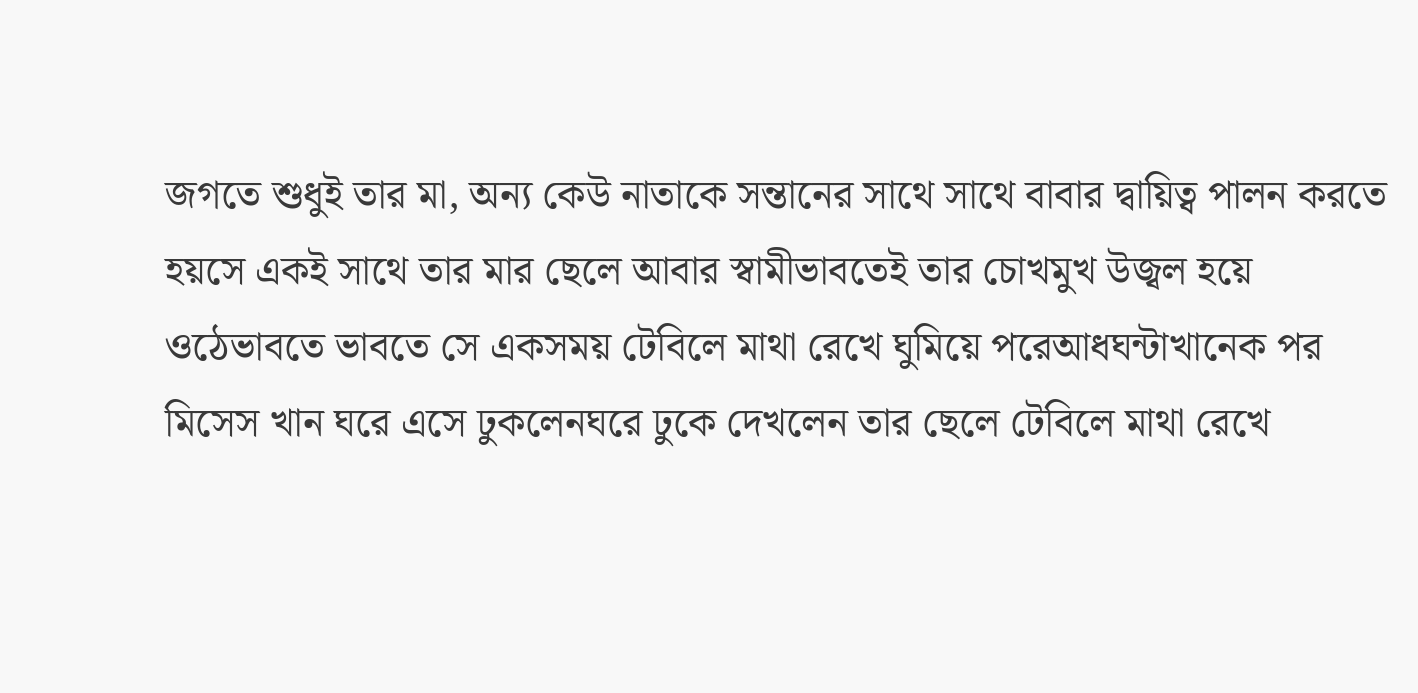জগতে শুধুই তার মা, অন্য কেউ নাতাকে সন্তানের সাথে সাথে বাবার দ্বায়িত্ব পালন করতে হয়সে একই সাথে তার মার ছেলে আবার স্বামীভাবতেই তার চোখমুখ উজ্বল হয়ে ওঠেভাবতে ভাবতে সে একসময় টেবিলে মাথা রেখে ঘুমিয়ে পরেআধঘন্টাখানেক পর মিসেস খান ঘরে এসে ঢুকলেনঘরে ঢুকে দেখলেন তার ছেলে টেবিলে মাথা রেখে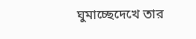ঘুমাচ্ছেদেখে তার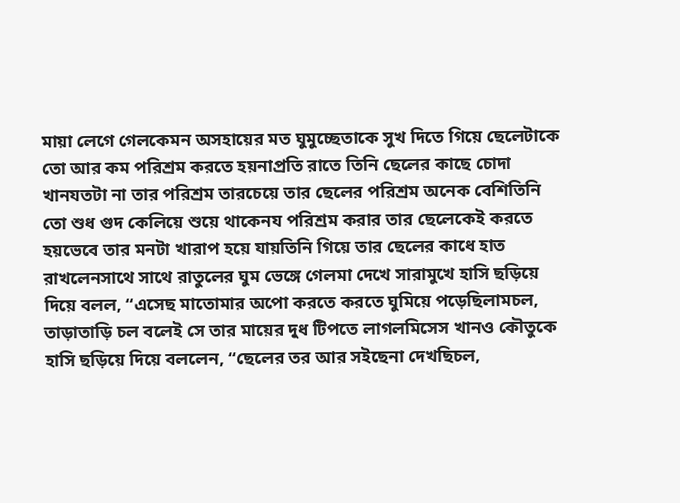মায়া লেগে গেলকেমন অসহায়ের মত ঘুমুচ্ছেতাকে সুখ দিতে গিয়ে ছেলেটাকে তো আর কম পরিশ্রম করতে হয়নাপ্রতি রাতে তিনি ছেলের কাছে চোদা খানযতটা না তার পরিশ্রম তারচেয়ে তার ছেলের পরিশ্রম অনেক বেশিতিনি তো শুধ গুদ কেলিয়ে শুয়ে থাকেনয পরিশ্রম করার তার ছেলেকেই করতে হয়ভেবে তার মনটা খারাপ হয়ে যায়তিনি গিয়ে তার ছেলের কাধে হাত রাখলেনসাথে সাথে রাতুলের ঘুম ভেঙ্গে গেলমা দেখে সারামুখে হাসি ছড়িয়ে দিয়ে বলল, “এসেছ মাতোমার অপো করতে করতে ঘুমিয়ে পড়েছিলামচল, তাড়াতাড়ি চল বলেই সে তার মায়ের দুধ টিপতে লাগলমিসেস খানও কৌতুকে হাসি ছড়িয়ে দিয়ে বললেন, “ছেলের তর আর সইছেনা দেখছিচল,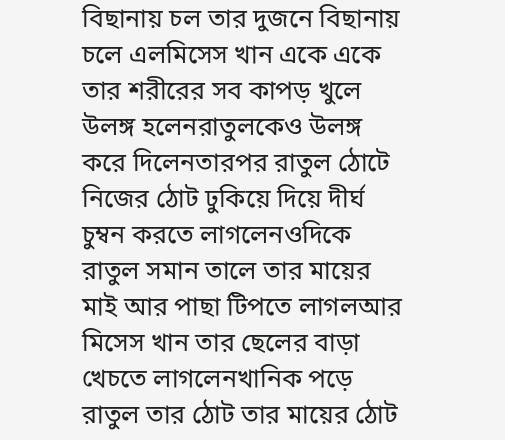বিছানায় চল তার দুজনে বিছানায় চলে এলমিসেস খান একে একে তার শরীরের সব কাপড় খুলে উলঙ্গ হলেনরাতুলকেও উলঙ্গ করে দিলেনতারপর রাতুল ঠোটে নিজের ঠোট ঢুকিয়ে দিয়ে দীর্ঘ চুম্বন করতে লাগলেনওদিকে রাতুল সমান তালে তার মায়ের মাই আর পাছা টিপতে লাগলআর মিসেস খান তার ছেলের বাড়া খেচতে লাগলেনখানিক পড়ে রাতুল তার ঠোট তার মায়ের ঠোট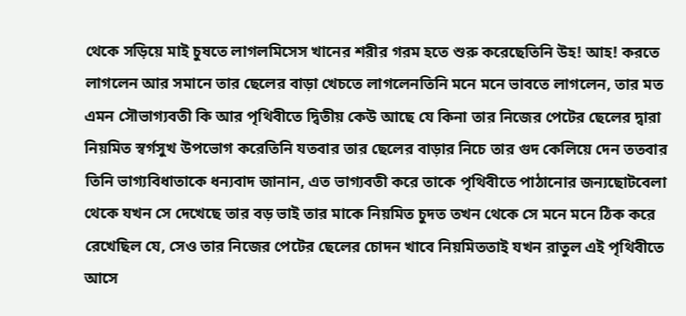থেকে সড়িয়ে মাই চুষতে লাগলমিসেস খানের শরীর গরম হতে শুরু করেছেতিনি উহ! আহ! করতে লাগলেন আর সমানে তার ছেলের বাড়া খেচতে লাগলেনতিনি মনে মনে ভাবতে লাগলেন, তার মত এমন সৌভাগ্যবতী কি আর পৃথিবীতে দ্বিতীয় কেউ আছে যে কিনা তার নিজের পেটের ছেলের দ্বারা নিয়মিত স্বর্গসুখ উপভোগ করেতিনি যতবার তার ছেলের বাড়ার নিচে তার গুদ কেলিয়ে দেন ততবার তিনি ভাগ্যবিধাতাকে ধন্যবাদ জানান, এত ভাগ্যবতী করে তাকে পৃথিবীতে পাঠানোর জন্যছোটবেলা থেকে যখন সে দেখেছে তার বড় ভাই তার মাকে নিয়মিত চুদত তখন থেকে সে মনে মনে ঠিক করে রেখেছিল যে, সেও তার নিজের পেটের ছেলের চোদন খাবে নিয়মিততাই যখন রাতুল এই পৃথিবীতে আসে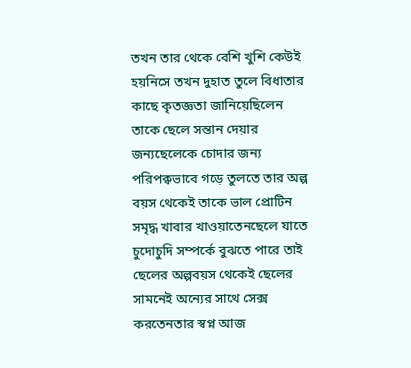তখন তার থেকে বেশি খুশি কেউই হয়নিসে তখন দুহাত তুলে বিধাতার কাছে কৃতজ্ঞতা জানিয়েছিলেন তাকে ছেলে সন্তান দেয়ার জন্যছেলেকে চোদার জন্য পরিপক্বভাবে গড়ে তুলতে তার অল্প বয়স থেকেই তাকে ভাল প্রোটিন সমৃদ্ধ খাবার খাওয়াতেনছেলে যাতে চুদোচুদি সম্পর্কে বুঝতে পারে তাই ছেলের অল্পবয়স থেকেই ছেলের সামনেই অন্যের সাথে সেক্স করতেনতার স্বপ্ন আজ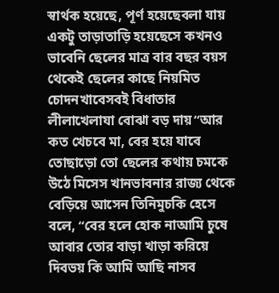স্বার্থক হয়েছে, পূর্ণ হয়েছেবলা যায় একটু তাড়াতাড়ি হয়েছেসে কখনও ভাবেনি ছেলের মাত্র বার বছর বয়স থেকেই ছেলের কাছে নিয়মিত চোদনখাবেসবই বিধাতার লীলাখেলাযা বোঝা বড় দায়“আর কত খেচবে মা, বের হয়ে যাবে তোছাড়ো তো ছেলের কথায় চমকে উঠে মিসেস খানভাবনার রাজ্য থেকে বেড়িয়ে আসেন তিনিমুচকি হেসে বলে, “বের হলে হোক নাআমি চুষে আবার তোর বাড়া খাড়া করিয়ে দিবভয় কি আমি আছি নাসব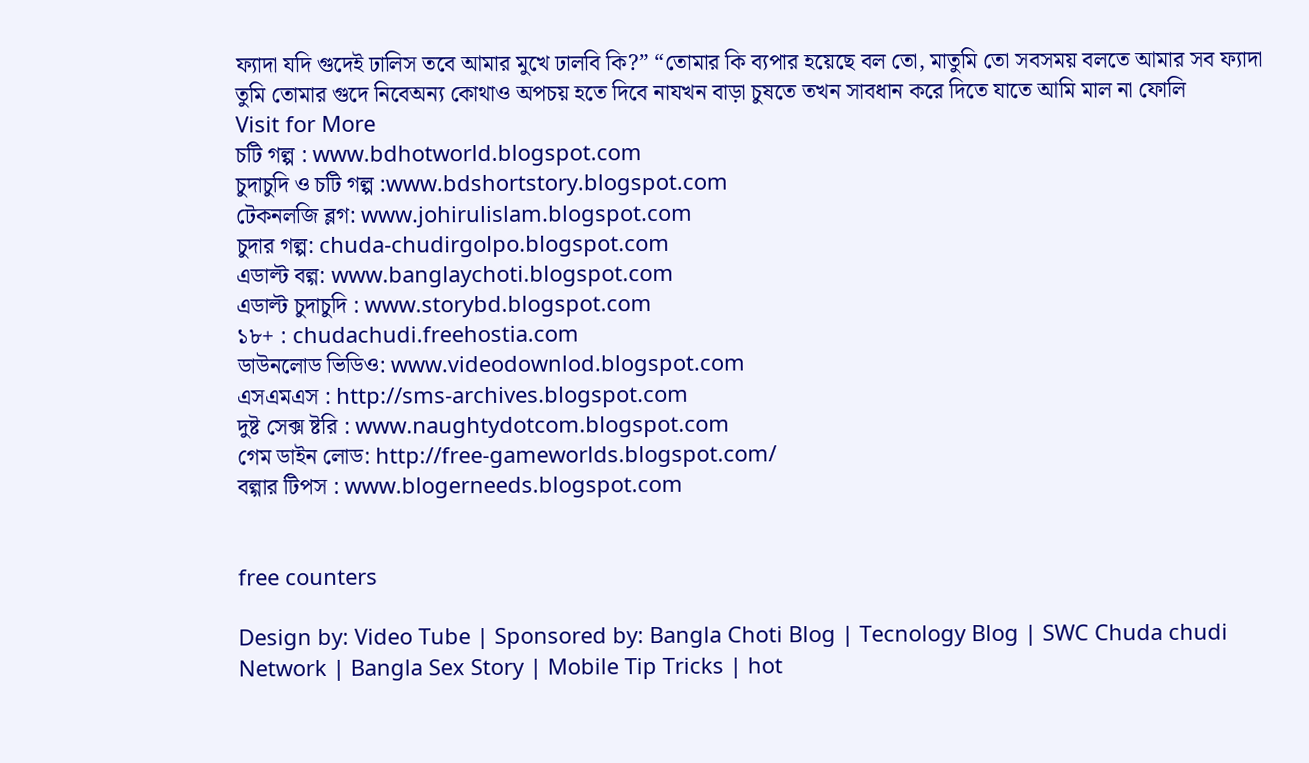ফ্যাদা যদি গুদেই ঢালিস তবে আমার মুখে ঢালবি কি?” “তোমার কি ব্যপার হয়েছে বল তো, মাতুমি তো সবসময় বলতে আমার সব ফ্যাদা তুমি তোমার গুদে নিবেঅন্য কোথাও অপচয় হতে দিবে নাযখন বাড়া চুষতে তখন সাবধান করে দিতে যাতে আমি মাল না ফোলি
Visit for More
চটি গল্প : www.bdhotworld.blogspot.com
চুদাচুদি ও চটি গল্প :www.bdshortstory.blogspot.com
টেকনলজি ব্লগ: www.johirulislam.blogspot.com
চুদার গল্প: chuda-chudirgolpo.blogspot.com
এডাল্ট বল্গ: www.banglaychoti.blogspot.com
এডাল্ট চুদাচুদি : www.storybd.blogspot.com
১৮+ : chudachudi.freehostia.com
ডাউনলোড ভিডিও: www.videodownlod.blogspot.com
এসএমএস : http://sms-archives.blogspot.com
দুষ্ট সেক্স ষ্টরি : www.naughtydotcom.blogspot.com
গেম ডাইন লোড: http://free-gameworlds.blogspot.com/
বল্গার টিপস : www.blogerneeds.blogspot.com


free counters

Design by: Video Tube | Sponsored by: Bangla Choti Blog | Tecnology Blog | SWC Chuda chudi Network | Bangla Sex Story | Mobile Tip Tricks | hot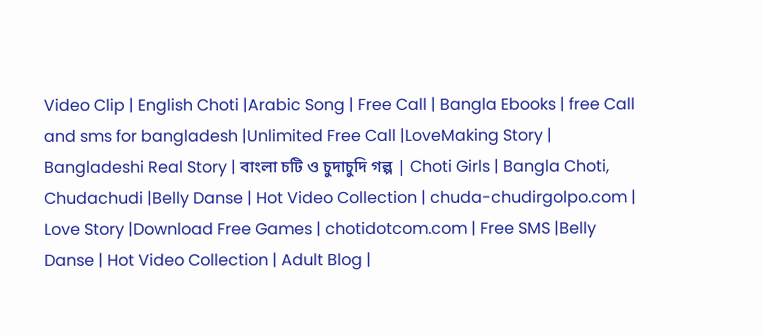Video Clip | English Choti |Arabic Song | Free Call | Bangla Ebooks | free Call and sms for bangladesh |Unlimited Free Call |LoveMaking Story | Bangladeshi Real Story | বাংলা চটি ও চুদাচুদি গল্প | Choti Girls | Bangla Choti, Chudachudi |Belly Danse | Hot Video Collection | chuda-chudirgolpo.com | Love Story |Download Free Games | chotidotcom.com | Free SMS |Belly Danse | Hot Video Collection | Adult Blog |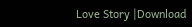Love Story |Download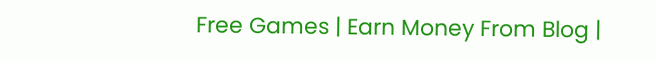Free Games | Earn Money From Blog |